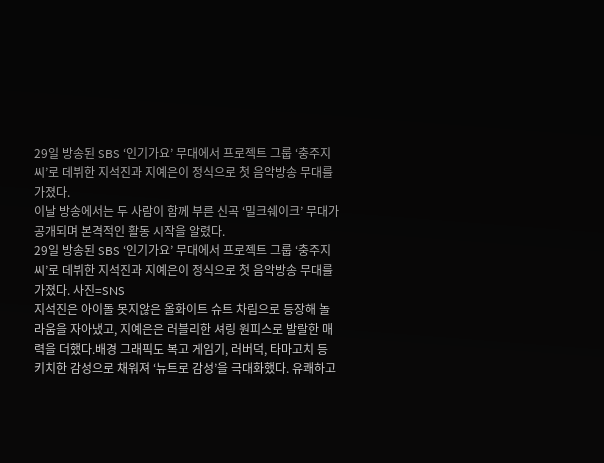29일 방송된 SBS ‘인기가요’ 무대에서 프로젝트 그룹 ‘충주지씨’로 데뷔한 지석진과 지예은이 정식으로 첫 음악방송 무대를 가졌다.
이날 방송에서는 두 사람이 함께 부른 신곡 ‘밀크쉐이크’ 무대가 공개되며 본격적인 활동 시작을 알렸다.
29일 방송된 SBS ‘인기가요’ 무대에서 프로젝트 그룹 ‘충주지씨’로 데뷔한 지석진과 지예은이 정식으로 첫 음악방송 무대를 가졌다. 사진=SNS
지석진은 아이돌 못지않은 올화이트 슈트 차림으로 등장해 놀라움을 자아냈고, 지예은은 러블리한 셔링 원피스로 발랄한 매력을 더했다.배경 그래픽도 복고 게임기, 러버덕, 타마고치 등 키치한 감성으로 채워져 ‘뉴트로 감성’을 극대화했다. 유쾌하고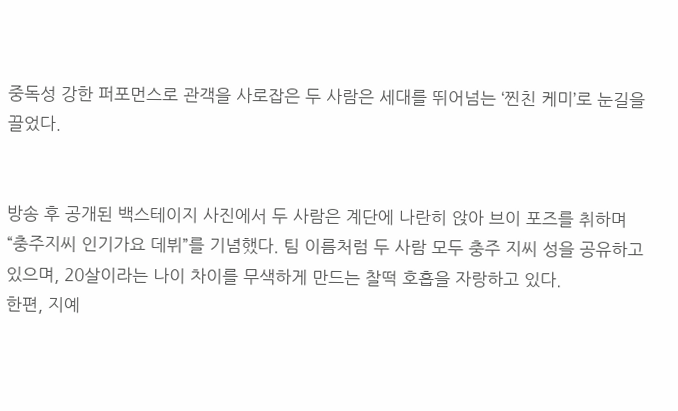중독성 강한 퍼포먼스로 관객을 사로잡은 두 사람은 세대를 뛰어넘는 ‘찐친 케미’로 눈길을 끌었다.


방송 후 공개된 백스테이지 사진에서 두 사람은 계단에 나란히 앉아 브이 포즈를 취하며 “충주지씨 인기가요 데뷔”를 기념했다. 팀 이름처럼 두 사람 모두 충주 지씨 성을 공유하고 있으며, 20살이라는 나이 차이를 무색하게 만드는 찰떡 호흡을 자랑하고 있다.
한편, 지예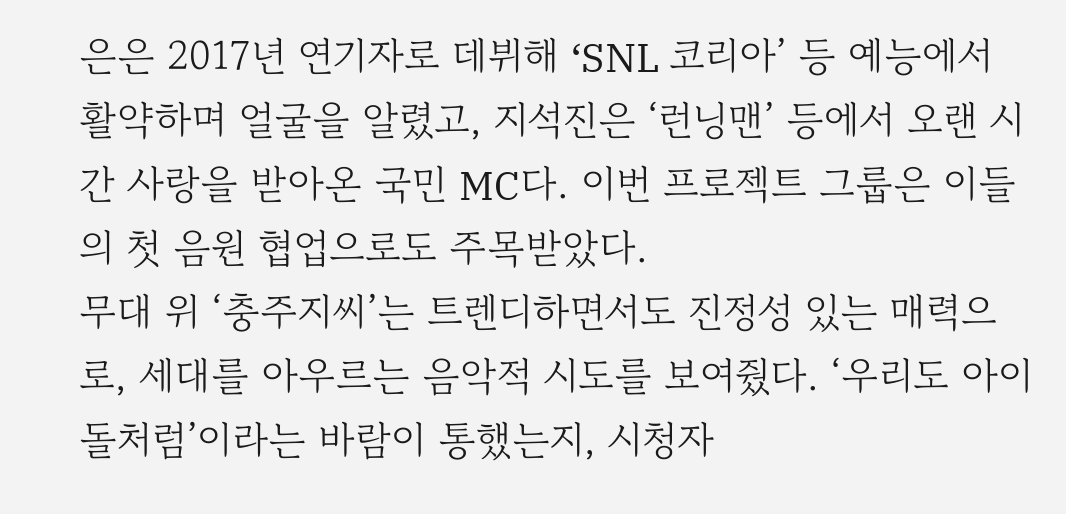은은 2017년 연기자로 데뷔해 ‘SNL 코리아’ 등 예능에서 활약하며 얼굴을 알렸고, 지석진은 ‘런닝맨’ 등에서 오랜 시간 사랑을 받아온 국민 MC다. 이번 프로젝트 그룹은 이들의 첫 음원 협업으로도 주목받았다.
무대 위 ‘충주지씨’는 트렌디하면서도 진정성 있는 매력으로, 세대를 아우르는 음악적 시도를 보여줬다. ‘우리도 아이돌처럼’이라는 바람이 통했는지, 시청자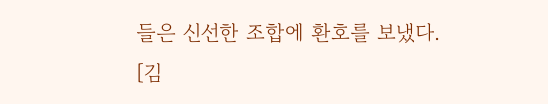들은 신선한 조합에 환호를 보냈다.
[김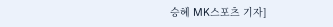승혜 MK스포츠 기자]